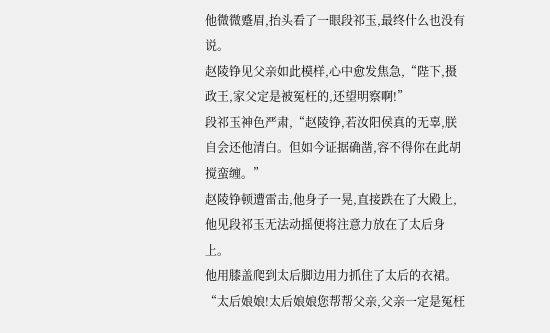他微微蹙眉,抬头看了一眼段祁玉,最终什么也没有说。
赵陵铮见父亲如此模样,心中愈发焦急,“陛下,摄政王,家父定是被冤枉的,还望明察啊!”
段祁玉神色严肃,“赵陵铮,若汝阳侯真的无辜,朕自会还他清白。但如今证据确凿,容不得你在此胡搅蛮缠。”
赵陵铮顿遭雷击,他身子一晃,直接跌在了大殿上,他见段祁玉无法动摇便将注意力放在了太后身上。
他用膝盖爬到太后脚边用力抓住了太后的衣裙。
“太后娘娘!太后娘娘您帮帮父亲,父亲一定是冤枉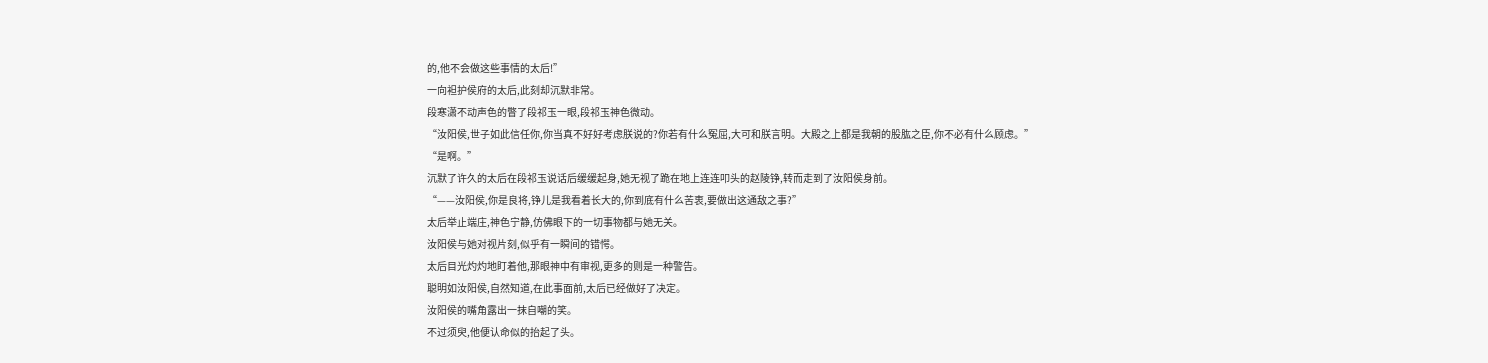的,他不会做这些事情的太后!”
一向袒护侯府的太后,此刻却沉默非常。
段寒潇不动声色的瞥了段祁玉一眼,段祁玉神色微动。
“汝阳侯,世子如此信任你,你当真不好好考虑朕说的?你若有什么冤屈,大可和朕言明。大殿之上都是我朝的股肱之臣,你不必有什么顾虑。”
“是啊。”
沉默了许久的太后在段祁玉说话后缓缓起身,她无视了跪在地上连连叩头的赵陵铮,转而走到了汝阳侯身前。
“——汝阳侯,你是良将,铮儿是我看着长大的,你到底有什么苦衷,要做出这通敌之事?”
太后举止端庄,神色宁静,仿佛眼下的一切事物都与她无关。
汝阳侯与她对视片刻,似乎有一瞬间的错愕。
太后目光灼灼地盯着他,那眼神中有审视,更多的则是一种警告。
聪明如汝阳侯,自然知道,在此事面前,太后已经做好了决定。
汝阳侯的嘴角露出一抹自嘲的笑。
不过须臾,他便认命似的抬起了头。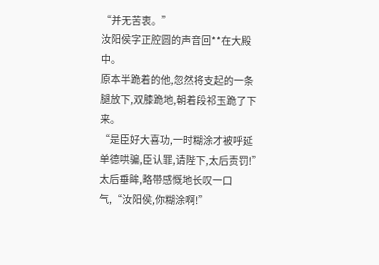“并无苦衷。”
汝阳侯字正腔圆的声音回**在大殿中。
原本半跪着的他,忽然将支起的一条腿放下,双膝跪地,朝着段祁玉跪了下来。
“是臣好大喜功,一时糊涂才被呼延单德哄骗,臣认罪,请陛下,太后责罚!”
太后垂眸,略带感慨地长叹一口气,“汝阳侯,你糊涂啊!”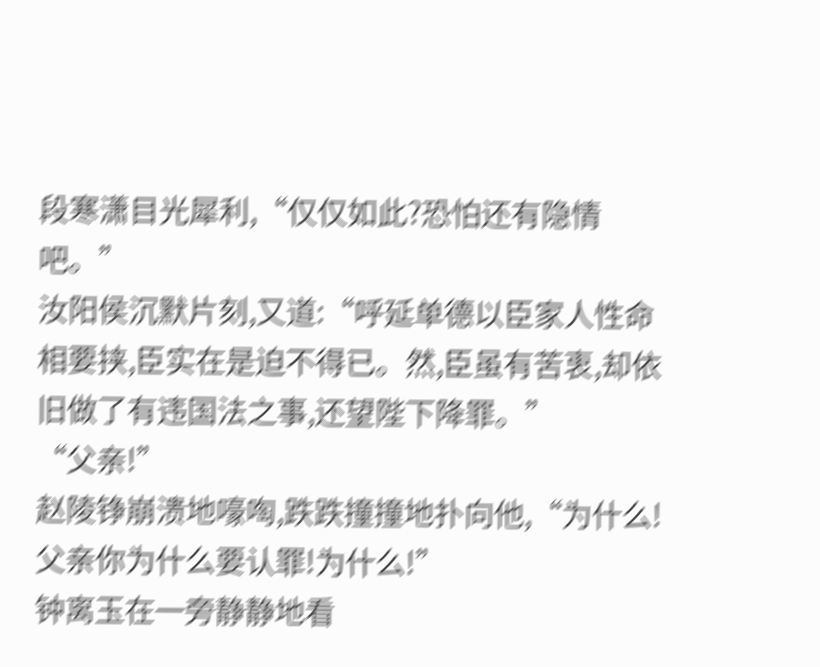段寒潇目光犀利,“仅仅如此?恐怕还有隐情吧。”
汝阳侯沉默片刻,又道:“呼延单德以臣家人性命相要挟,臣实在是迫不得已。然,臣虽有苦衷,却依旧做了有违国法之事,还望陛下降罪。”
“父亲!”
赵陵铮崩溃地嚎啕,跌跌撞撞地扑向他,“为什么!父亲你为什么要认罪!为什么!”
钟离玉在一旁静静地看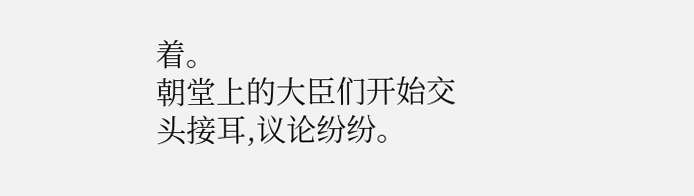着。
朝堂上的大臣们开始交头接耳,议论纷纷。